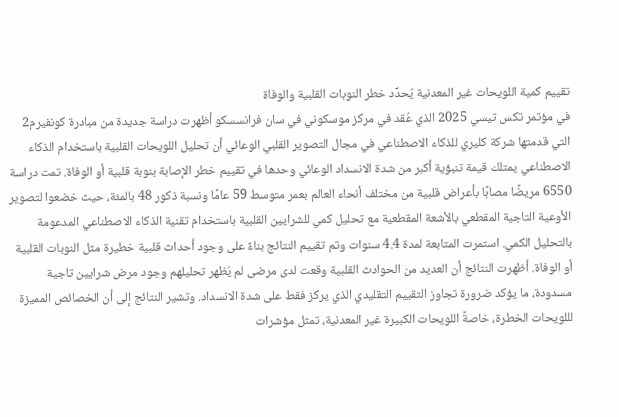تقييم كمية اللويحات غير المعدنية يُحدِّد خطر النوبات القلبية والوفاة
في مؤتمر تكس تيسي 2025 الذي عُقد في مركز موسكوني في سان فرانسسكو أظهرت دراسة جديدة من مبادرة كونفيرم2 التي قدمتها شركة كليري للذكاء الاصطناعي في مجال التصوير القلبي الوعائي أن تحليل اللويحات القلبية باستخدام الذكاء الاصطناعي يمتلك قيمة تنبؤية أكبر من شدة الانسداد الوعائي وحدها في تقييم خطر الإصابة بنوبة قلبية أو الوفاة. تمت دراسة 6550 مريضًا مصابًا بأعراض قلبية من مختلف أنحاء العالم بعمر متوسط 59 عامًا ونسبة ذكور 48 بالمئة، حيث خضعوا لتصوير الأوعية التاجية المقطعي بالأشعة المقطعية مع تحليل كمي للشرايين القلبية باستخدام تقنية الذكاء الاصطناعي المدعومة بالتحليل الكمي. استمرت المتابعة لمدة 4.4 سنوات وتم تقييم النتائج بناءً على وجود أحداث قلبية خطيرة مثل النوبات القلبية أو الوفاة. أظهرت النتائج أن العديد من الحوادث القلبية وقعت لدى مرضى لم يُظهر تحليلهم وجود مرض شرايين تاجية مسدودة، ما يؤكد ضرورة تجاوز التقييم التقليدي الذي يركز فقط على شدة الانسداد. وتشير النتائج إلى أن الخصائص المميزة لللويحات الخطرة، خاصةً اللويحات الكبيرة غير المعدنية، تمثل مؤشرات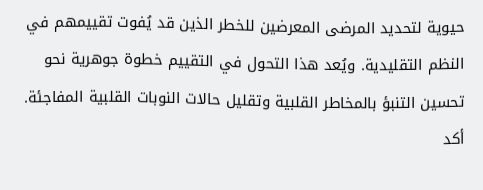حيوية لتحديد المرضى المعرضين للخطر الذين قد يُفوت تقييمهم في النظم التقليدية. ويُعد هذا التحول في التقييم خطوة جوهرية نحو تحسين التنبؤ بالمخاطر القلبية وتقليل حالات النوبات القلبية المفاجئة. أكد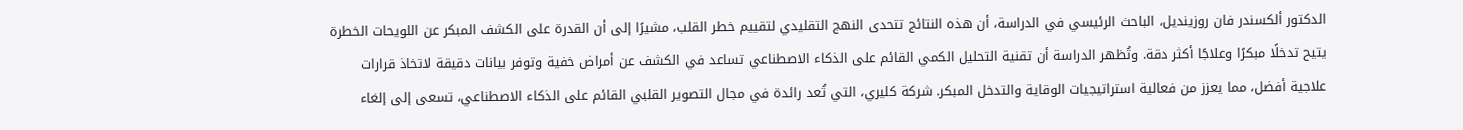الدكتور ألكسندر فان روزينديل، الباحث الرئيسي في الدراسة، أن هذه النتائج تتحدى النهج التقليدي لتقييم خطر القلب، مشيرًا إلى أن القدرة على الكشف المبكر عن اللويحات الخطرة يتيح تدخلًا مبكرًا وعلاجًا أكثر دقة. وتُظهر الدراسة أن تقنية التحليل الكمي القائم على الذكاء الاصطناعي تساعد في الكشف عن أمراض خفية وتوفر بيانات دقيقة لاتخاذ قرارات علاجية أفضل، مما يعزز من فعالية استراتيجيات الوقاية والتدخل المبكر. شركة كليري، التي تُعد رائدة في مجال التصوير القلبي القائم على الذكاء الاصطناعي، تسعى إلى إلغاء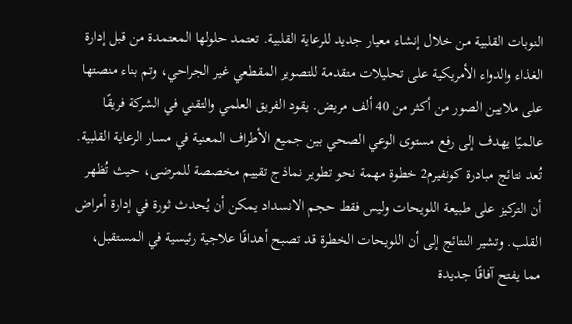النوبات القلبية من خلال إنشاء معيار جديد للرعاية القلبية. تعتمد حلولها المعتمدة من قبل إدارة الغذاء والدواء الأمريكية على تحليلات متقدمة للتصوير المقطعي غير الجراحي، وتم بناء منصتها على ملايين الصور من أكثر من 40 ألف مريض. يقود الفريق العلمي والتقني في الشركة فريقًا عالميًا يهدف إلى رفع مستوى الوعي الصحي بين جميع الأطراف المعنية في مسار الرعاية القلبية. تُعد نتائج مبادرة كونفيرم2 خطوة مهمة نحو تطوير نماذج تقييم مخصصة للمرضى، حيث تُظهر أن التركيز على طبيعة اللويحات وليس فقط حجم الانسداد يمكن أن يُحدث ثورة في إدارة أمراض القلب. وتشير النتائج إلى أن اللويحات الخطرة قد تصبح أهدافًا علاجية رئيسية في المستقبل، مما يفتح آفاقًا جديدة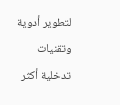لتطوير أدوية وتقنيات تدخلية أكثر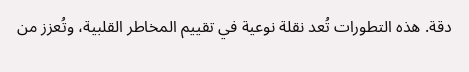دقة. هذه التطورات تُعد نقلة نوعية في تقييم المخاطر القلبية، وتُعزز من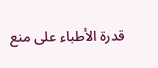قدرة الأطباء على منع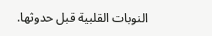النوبات القلبية قبل حدوثها.